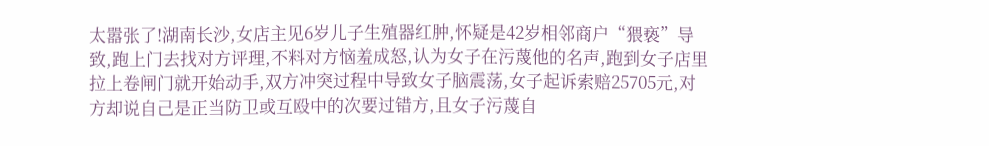太嚣张了!湖南长沙,女店主见6岁儿子生殖器红肿,怀疑是42岁相邻商户“猥亵”导致,跑上门去找对方评理,不料对方恼羞成怒,认为女子在污蔑他的名声,跑到女子店里拉上卷闸门就开始动手,双方冲突过程中导致女子脑震荡,女子起诉索赔25705元,对方却说自己是正当防卫或互殴中的次要过错方,且女子污蔑自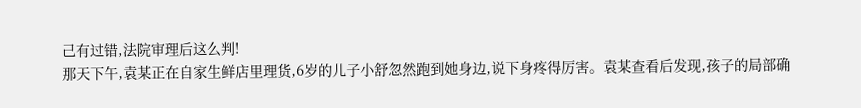己有过错,法院审理后这么判!
那天下午,袁某正在自家生鲜店里理货,6岁的儿子小舒忽然跑到她身边,说下身疼得厉害。袁某查看后发现,孩子的局部确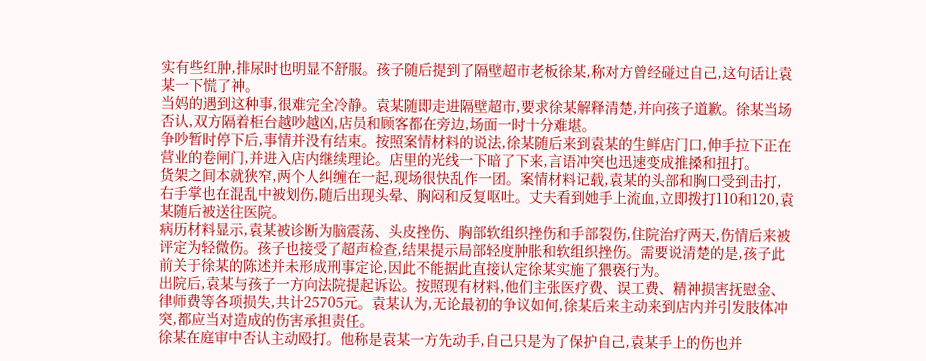实有些红肿,排尿时也明显不舒服。孩子随后提到了隔壁超市老板徐某,称对方曾经碰过自己,这句话让袁某一下慌了神。
当妈的遇到这种事,很难完全冷静。袁某随即走进隔壁超市,要求徐某解释清楚,并向孩子道歉。徐某当场否认,双方隔着柜台越吵越凶,店员和顾客都在旁边,场面一时十分难堪。
争吵暂时停下后,事情并没有结束。按照案情材料的说法,徐某随后来到袁某的生鲜店门口,伸手拉下正在营业的卷闸门,并进入店内继续理论。店里的光线一下暗了下来,言语冲突也迅速变成推搡和扭打。
货架之间本就狭窄,两个人纠缠在一起,现场很快乱作一团。案情材料记载,袁某的头部和胸口受到击打,右手掌也在混乱中被划伤,随后出现头晕、胸闷和反复呕吐。丈夫看到她手上流血,立即拨打110和120,袁某随后被送往医院。
病历材料显示,袁某被诊断为脑震荡、头皮挫伤、胸部软组织挫伤和手部裂伤,住院治疗两天,伤情后来被评定为轻微伤。孩子也接受了超声检查,结果提示局部轻度肿胀和软组织挫伤。需要说清楚的是,孩子此前关于徐某的陈述并未形成刑事定论,因此不能据此直接认定徐某实施了猥亵行为。
出院后,袁某与孩子一方向法院提起诉讼。按照现有材料,他们主张医疗费、误工费、精神损害抚慰金、律师费等各项损失,共计25705元。袁某认为,无论最初的争议如何,徐某后来主动来到店内并引发肢体冲突,都应当对造成的伤害承担责任。
徐某在庭审中否认主动殴打。他称是袁某一方先动手,自己只是为了保护自己,袁某手上的伤也并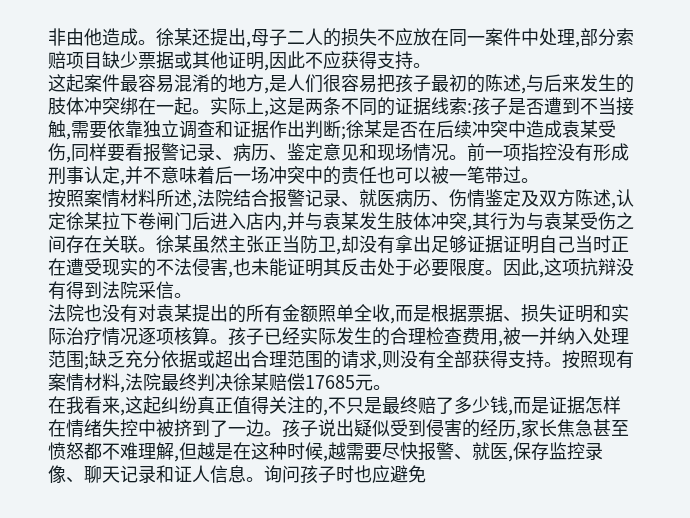非由他造成。徐某还提出,母子二人的损失不应放在同一案件中处理,部分索赔项目缺少票据或其他证明,因此不应获得支持。
这起案件最容易混淆的地方,是人们很容易把孩子最初的陈述,与后来发生的肢体冲突绑在一起。实际上,这是两条不同的证据线索:孩子是否遭到不当接触,需要依靠独立调查和证据作出判断;徐某是否在后续冲突中造成袁某受伤,同样要看报警记录、病历、鉴定意见和现场情况。前一项指控没有形成刑事认定,并不意味着后一场冲突中的责任也可以被一笔带过。
按照案情材料所述,法院结合报警记录、就医病历、伤情鉴定及双方陈述,认定徐某拉下卷闸门后进入店内,并与袁某发生肢体冲突,其行为与袁某受伤之间存在关联。徐某虽然主张正当防卫,却没有拿出足够证据证明自己当时正在遭受现实的不法侵害,也未能证明其反击处于必要限度。因此,这项抗辩没有得到法院采信。
法院也没有对袁某提出的所有金额照单全收,而是根据票据、损失证明和实际治疗情况逐项核算。孩子已经实际发生的合理检查费用,被一并纳入处理范围;缺乏充分依据或超出合理范围的请求,则没有全部获得支持。按照现有案情材料,法院最终判决徐某赔偿17685元。
在我看来,这起纠纷真正值得关注的,不只是最终赔了多少钱,而是证据怎样在情绪失控中被挤到了一边。孩子说出疑似受到侵害的经历,家长焦急甚至愤怒都不难理解,但越是在这种时候,越需要尽快报警、就医,保存监控录像、聊天记录和证人信息。询问孩子时也应避免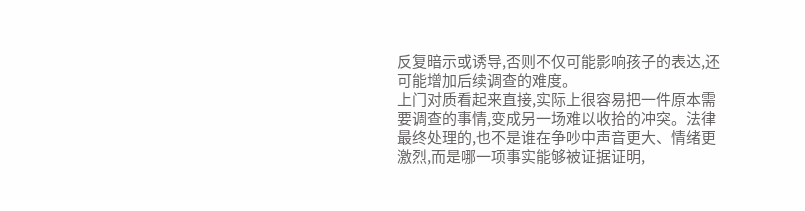反复暗示或诱导,否则不仅可能影响孩子的表达,还可能增加后续调查的难度。
上门对质看起来直接,实际上很容易把一件原本需要调查的事情,变成另一场难以收拾的冲突。法律最终处理的,也不是谁在争吵中声音更大、情绪更激烈,而是哪一项事实能够被证据证明,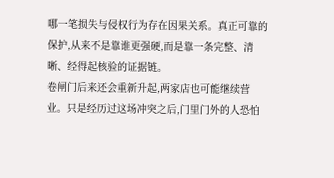哪一笔损失与侵权行为存在因果关系。真正可靠的保护,从来不是靠谁更强硬,而是靠一条完整、清晰、经得起核验的证据链。
卷闸门后来还会重新升起,两家店也可能继续营业。只是经历过这场冲突之后,门里门外的人恐怕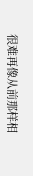很难再像从前那样相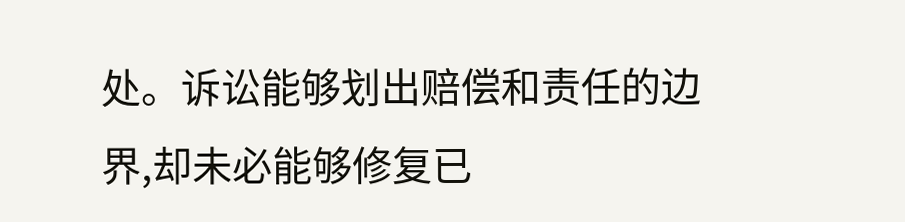处。诉讼能够划出赔偿和责任的边界,却未必能够修复已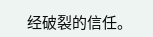经破裂的信任。